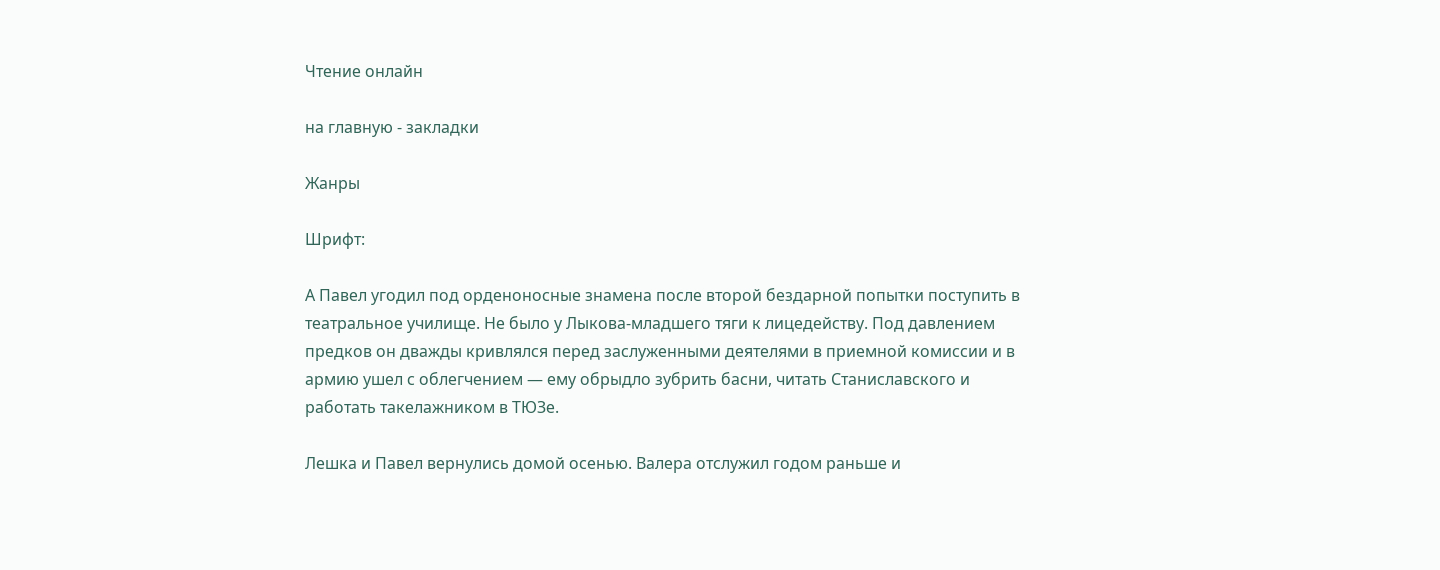Чтение онлайн

на главную - закладки

Жанры

Шрифт:

А Павел угодил под орденоносные знамена после второй бездарной попытки поступить в театральное училище. Не было у Лыкова-младшего тяги к лицедейству. Под давлением предков он дважды кривлялся перед заслуженными деятелями в приемной комиссии и в армию ушел с облегчением — ему обрыдло зубрить басни, читать Станиславского и работать такелажником в ТЮЗе.

Лешка и Павел вернулись домой осенью. Валера отслужил годом раньше и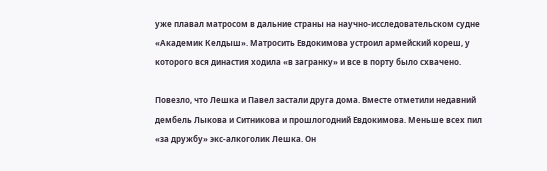уже плавал матросом в дальние страны на научно-исследовательском судне «Академик Келдыш». Матросить Евдокимова устроил армейский кореш, у которого вся династия ходила «в загранку» и все в порту было схвачено.

Повезло, что Лешка и Павел застали друга дома. Вместе отметили недавний дембель Лыкова и Ситникова и прошлогодний Евдокимова. Меньше всех пил «за дружбу» экс-алкоголик Лешка. Он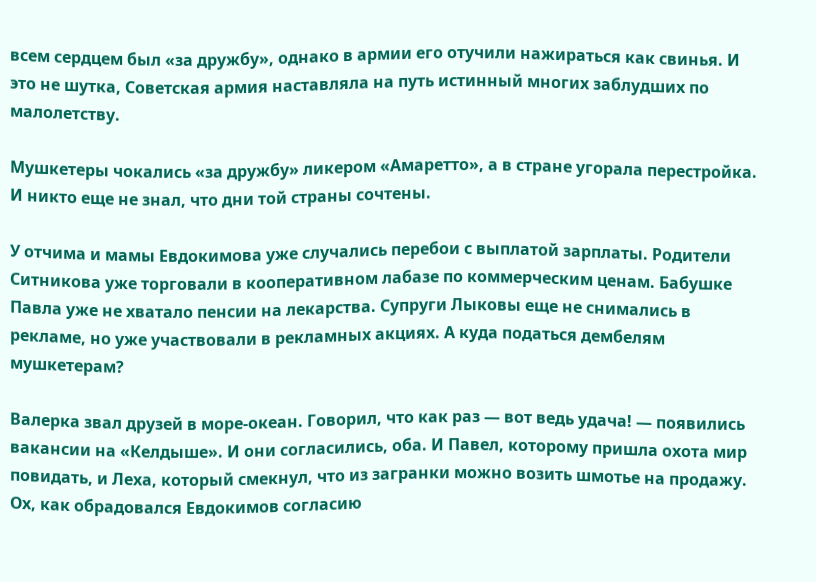всем сердцем был «за дружбу», однако в армии его отучили нажираться как свинья. И это не шутка, Советская армия наставляла на путь истинный многих заблудших по малолетству.

Мушкетеры чокались «за дружбу» ликером «Амаретто», а в стране угорала перестройка. И никто еще не знал, что дни той страны сочтены.

У отчима и мамы Евдокимова уже случались перебои с выплатой зарплаты. Родители Ситникова уже торговали в кооперативном лабазе по коммерческим ценам. Бабушке Павла уже не хватало пенсии на лекарства. Супруги Лыковы еще не снимались в рекламе, но уже участвовали в рекламных акциях. А куда податься дембелям мушкетерам?

Валерка звал друзей в море-океан. Говорил, что как раз — вот ведь удача! — появились вакансии на «Келдыше». И они согласились, оба. И Павел, которому пришла охота мир повидать, и Леха, который смекнул, что из загранки можно возить шмотье на продажу. Ох, как обрадовался Евдокимов согласию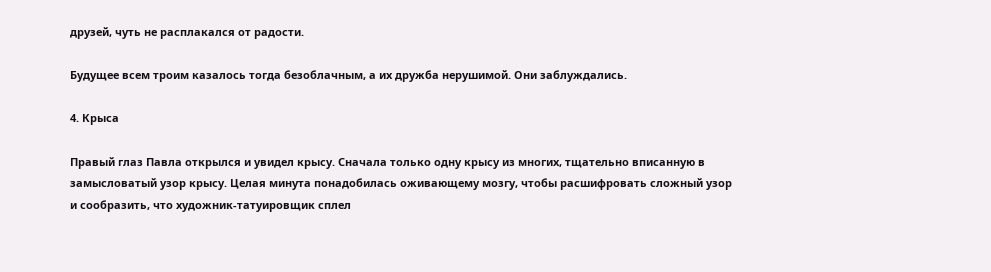друзей, чуть не расплакался от радости.

Будущее всем троим казалось тогда безоблачным, а их дружба нерушимой. Они заблуждались.

4. Крыса

Правый глаз Павла открылся и увидел крысу. Сначала только одну крысу из многих, тщательно вписанную в замысловатый узор крысу. Целая минута понадобилась оживающему мозгу, чтобы расшифровать сложный узор и сообразить, что художник-татуировщик сплел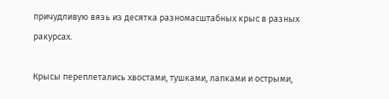причудливую вязь из десятка разномасштабных крыс в разных ракурсах.

Крысы переплетались хвостами, тушками, лапками и острыми,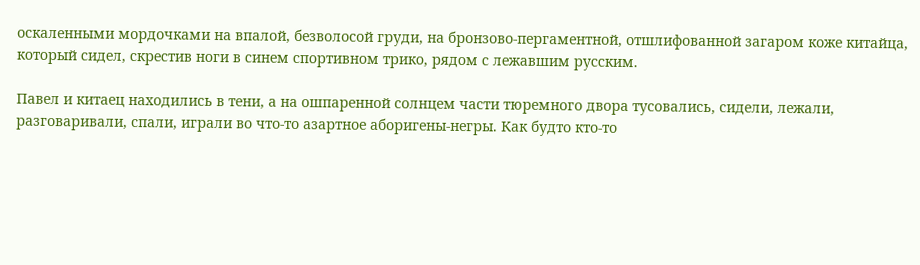оскаленными мордочками на впалой, безволосой груди, на бронзово-пергаментной, отшлифованной загаром коже китайца, который сидел, скрестив ноги в синем спортивном трико, рядом с лежавшим русским.

Павел и китаец находились в тени, а на ошпаренной солнцем части тюремного двора тусовались, сидели, лежали, разговаривали, спали, играли во что-то азартное аборигены-негры. Как будто кто-то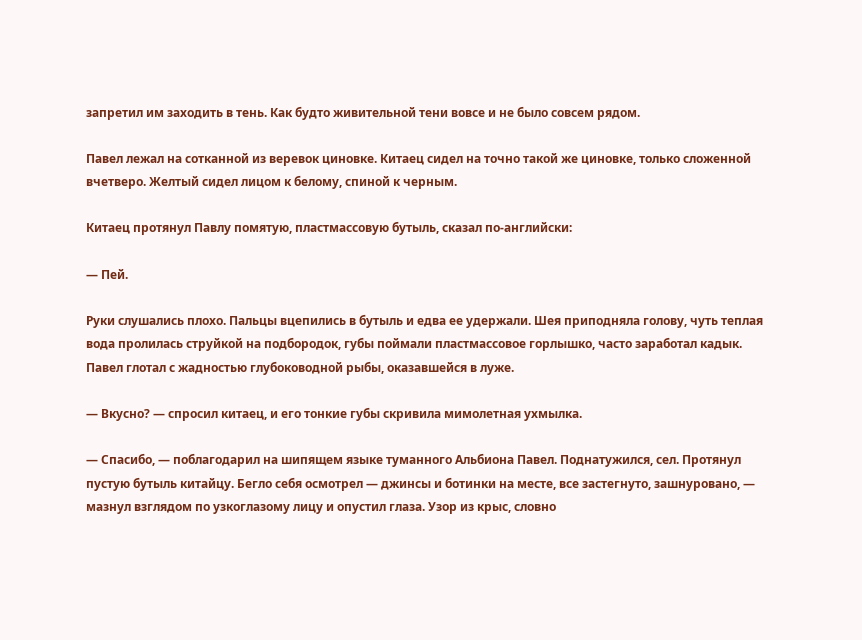запретил им заходить в тень. Как будто живительной тени вовсе и не было совсем рядом.

Павел лежал на сотканной из веревок циновке. Китаец сидел на точно такой же циновке, только сложенной вчетверо. Желтый сидел лицом к белому, спиной к черным.

Китаец протянул Павлу помятую, пластмассовую бутыль, сказал по-английски:

— Пей.

Руки слушались плохо. Пальцы вцепились в бутыль и едва ее удержали. Шея приподняла голову, чуть теплая вода пролилась струйкой на подбородок, губы поймали пластмассовое горлышко, часто заработал кадык. Павел глотал с жадностью глубоководной рыбы, оказавшейся в луже.

— Вкусно? — спросил китаец, и его тонкие губы скривила мимолетная ухмылка.

— Спасибо, — поблагодарил на шипящем языке туманного Альбиона Павел. Поднатужился, сел. Протянул пустую бутыль китайцу. Бегло себя осмотрел — джинсы и ботинки на месте, все застегнуто, зашнуровано, — мазнул взглядом по узкоглазому лицу и опустил глаза. Узор из крыс, словно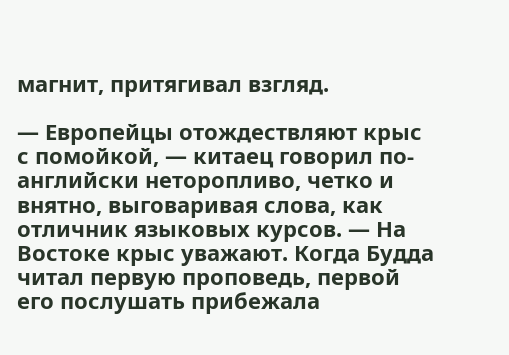магнит, притягивал взгляд.

— Европейцы отождествляют крыс с помойкой, — китаец говорил по-английски неторопливо, четко и внятно, выговаривая слова, как отличник языковых курсов. — На Востоке крыс уважают. Когда Будда читал первую проповедь, первой его послушать прибежала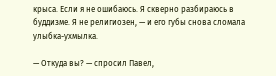крыса. Если я не ошибаюсь. Я скверно разбираюсь в буддизме. Я не религиозен, — и его губы снова сломала улыбка-ухмылка.

— Откуда вы? — спросил Павел,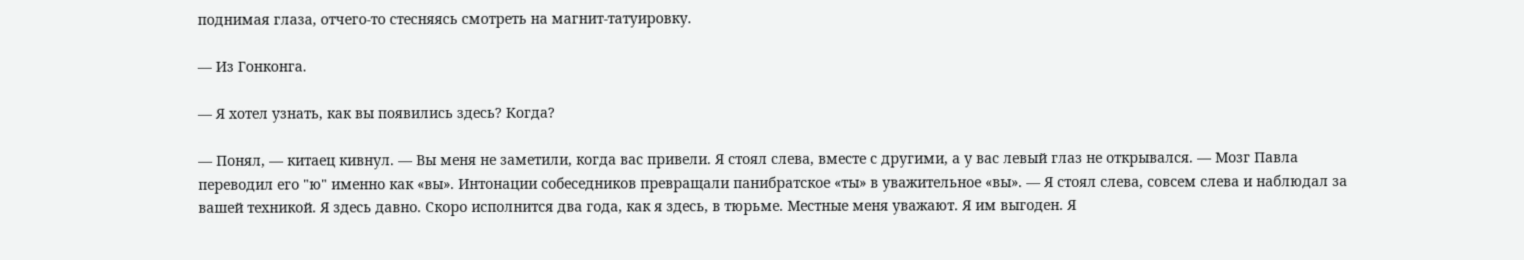поднимая глаза, отчего-то стесняясь смотреть на магнит-татуировку.

— Из Гонконга.

— Я хотел узнать, как вы появились здесь? Когда?

— Понял, — китаец кивнул. — Вы меня не заметили, когда вас привели. Я стоял слева, вместе с другими, а у вас левый глаз не открывался. — Мозг Павла переводил его "ю" именно как «вы». Интонации собеседников превращали панибратское «ты» в уважительное «вы». — Я стоял слева, совсем слева и наблюдал за вашей техникой. Я здесь давно. Скоро исполнится два года, как я здесь, в тюрьме. Местные меня уважают. Я им выгоден. Я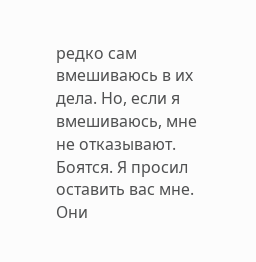редко сам вмешиваюсь в их дела. Но, если я вмешиваюсь, мне не отказывают. Боятся. Я просил оставить вас мне. Они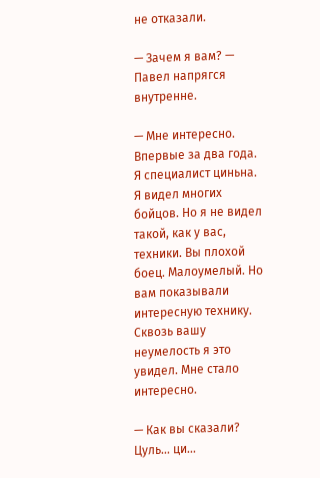не отказали.

— Зачем я вам? — Павел напрягся внутренне.

— Мне интересно. Впервые за два года. Я специалист циньна. Я видел многих бойцов. Но я не видел такой, как у вас, техники. Вы плохой боец. Малоумелый. Но вам показывали интересную технику. Сквозь вашу неумелость я это увидел. Мне стало интересно.

— Как вы сказали? Цуль... ци...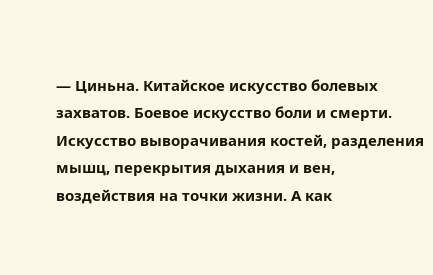— Циньна. Китайское искусство болевых захватов. Боевое искусство боли и смерти. Искусство выворачивания костей, разделения мышц, перекрытия дыхания и вен, воздействия на точки жизни. А как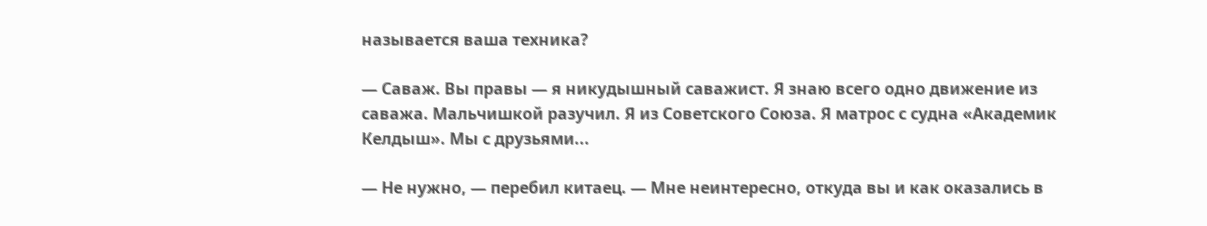называется ваша техника?

— Саваж. Вы правы — я никудышный саважист. Я знаю всего одно движение из саважа. Мальчишкой разучил. Я из Советского Союза. Я матрос с судна «Академик Келдыш». Мы с друзьями...

— Не нужно, — перебил китаец. — Мне неинтересно, откуда вы и как оказались в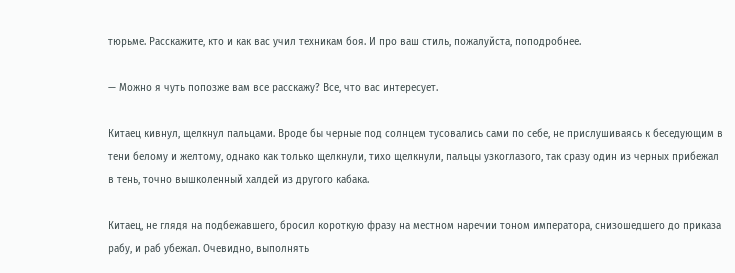тюрьме. Расскажите, кто и как вас учил техникам боя. И про ваш стиль, пожалуйста, поподробнее.

— Можно я чуть попозже вам все расскажу? Все, что вас интересует.

Китаец кивнул, щелкнул пальцами. Вроде бы черные под солнцем тусовались сами по себе, не прислушиваясь к беседующим в тени белому и желтому, однако как только щелкнули, тихо щелкнули, пальцы узкоглазого, так сразу один из черных прибежал в тень, точно вышколенный халдей из другого кабака.

Китаец, не глядя на подбежавшего, бросил короткую фразу на местном наречии тоном императора, снизошедшего до приказа рабу, и раб убежал. Очевидно, выполнять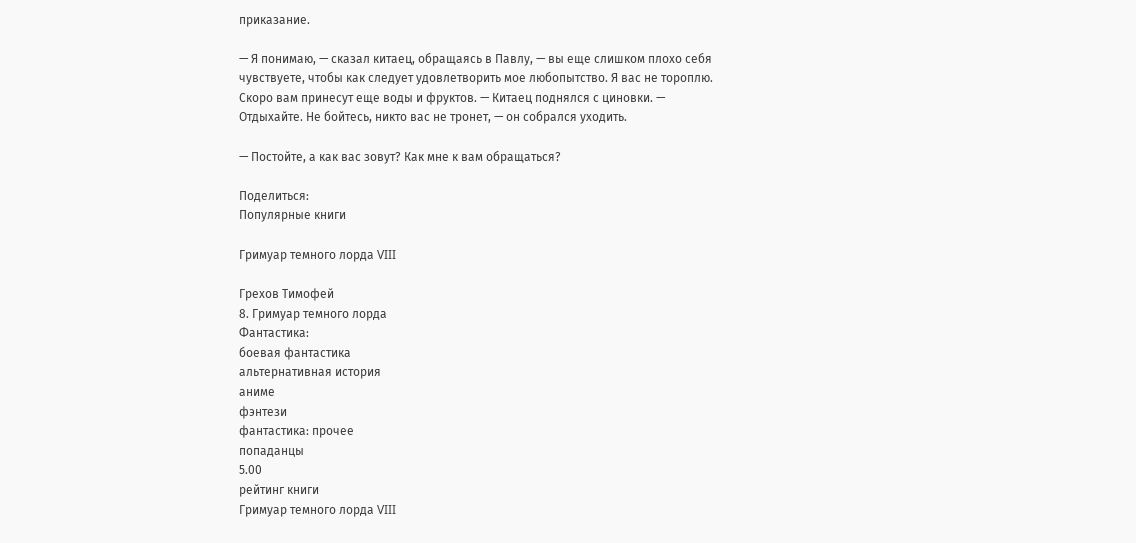приказание.

— Я понимаю, — сказал китаец, обращаясь в Павлу, — вы еще слишком плохо себя чувствуете, чтобы как следует удовлетворить мое любопытство. Я вас не тороплю. Скоро вам принесут еще воды и фруктов. — Китаец поднялся с циновки. — Отдыхайте. Не бойтесь, никто вас не тронет, — он собрался уходить.

— Постойте, а как вас зовут? Как мне к вам обращаться?

Поделиться:
Популярные книги

Гримуар темного лорда VIII

Грехов Тимофей
8. Гримуар темного лорда
Фантастика:
боевая фантастика
альтернативная история
аниме
фэнтези
фантастика: прочее
попаданцы
5.00
рейтинг книги
Гримуар темного лорда VIII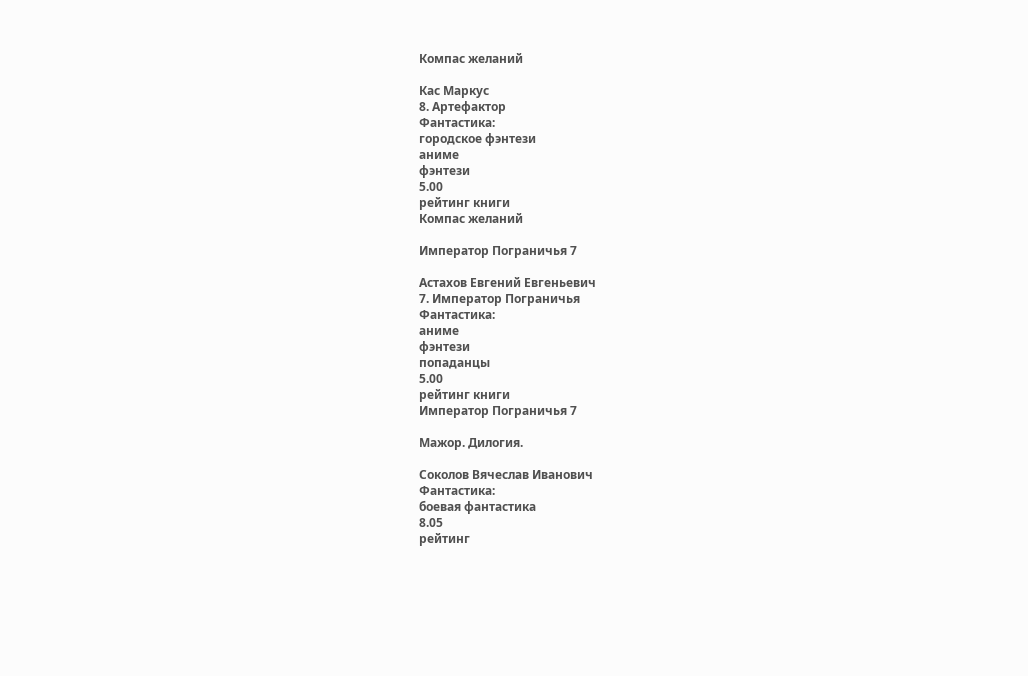Компас желаний

Кас Маркус
8. Артефактор
Фантастика:
городское фэнтези
аниме
фэнтези
5.00
рейтинг книги
Компас желаний

Император Пограничья 7

Астахов Евгений Евгеньевич
7. Император Пограничья
Фантастика:
аниме
фэнтези
попаданцы
5.00
рейтинг книги
Император Пограничья 7

Мажор. Дилогия.

Соколов Вячеслав Иванович
Фантастика:
боевая фантастика
8.05
рейтинг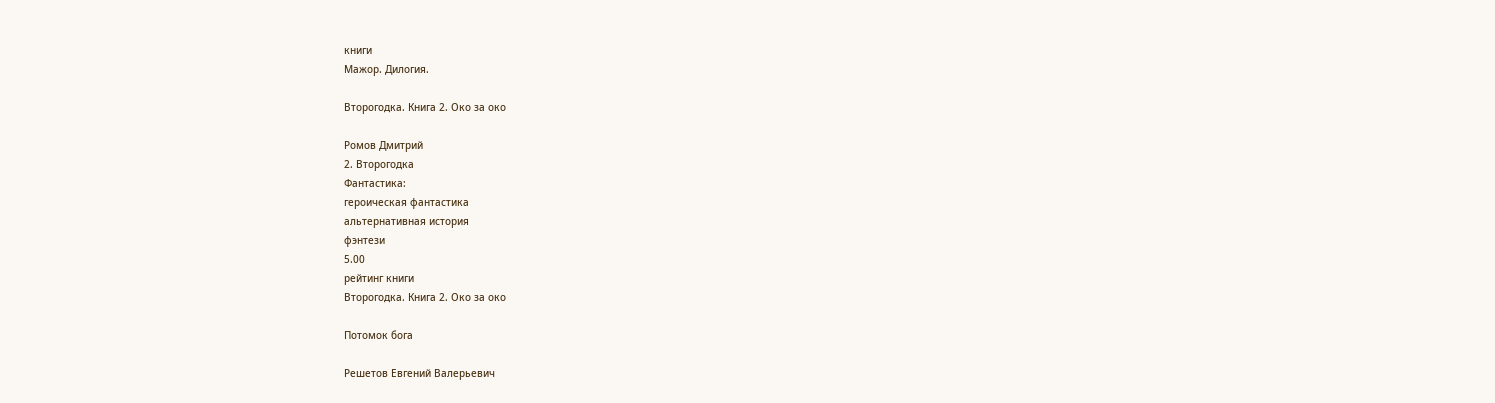книги
Мажор. Дилогия.

Второгодка. Книга 2. Око за око

Ромов Дмитрий
2. Второгодка
Фантастика:
героическая фантастика
альтернативная история
фэнтези
5.00
рейтинг книги
Второгодка. Книга 2. Око за око

Потомок бога

Решетов Евгений Валерьевич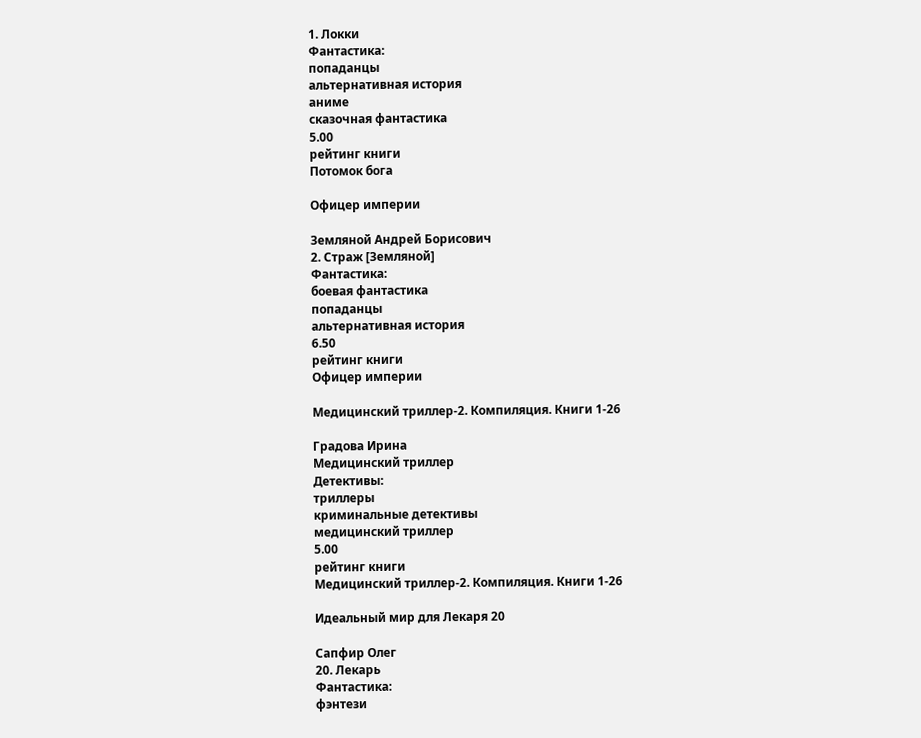1. Локки
Фантастика:
попаданцы
альтернативная история
аниме
сказочная фантастика
5.00
рейтинг книги
Потомок бога

Офицер империи

Земляной Андрей Борисович
2. Страж [Земляной]
Фантастика:
боевая фантастика
попаданцы
альтернативная история
6.50
рейтинг книги
Офицер империи

Медицинский триллер-2. Компиляция. Книги 1-26

Градова Ирина
Медицинский триллер
Детективы:
триллеры
криминальные детективы
медицинский триллер
5.00
рейтинг книги
Медицинский триллер-2. Компиляция. Книги 1-26

Идеальный мир для Лекаря 20

Сапфир Олег
20. Лекарь
Фантастика:
фэнтези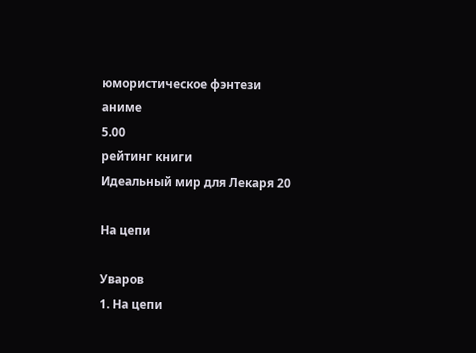юмористическое фэнтези
аниме
5.00
рейтинг книги
Идеальный мир для Лекаря 20

На цепи

Уваров
1. На цепи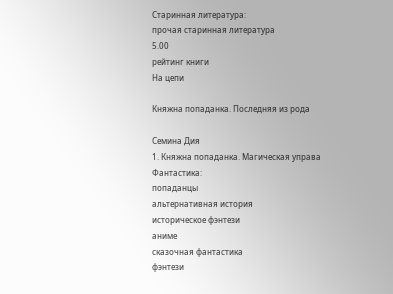Старинная литература:
прочая старинная литература
5.00
рейтинг книги
На цепи

Княжна попаданка. Последняя из рода

Семина Дия
1. Княжна попаданка. Магическая управа
Фантастика:
попаданцы
альтернативная история
историческое фэнтези
аниме
сказочная фантастика
фэнтези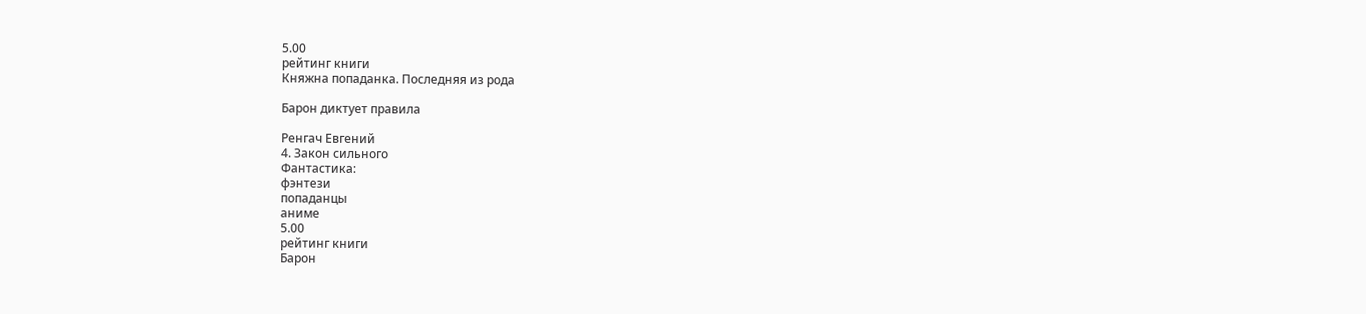5.00
рейтинг книги
Княжна попаданка. Последняя из рода

Барон диктует правила

Ренгач Евгений
4. Закон сильного
Фантастика:
фэнтези
попаданцы
аниме
5.00
рейтинг книги
Барон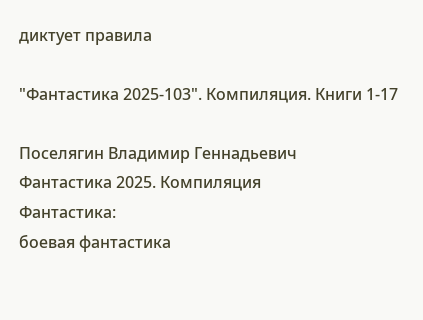диктует правила

"Фантастика 2025-103". Компиляция. Книги 1-17

Поселягин Владимир Геннадьевич
Фантастика 2025. Компиляция
Фантастика:
боевая фантастика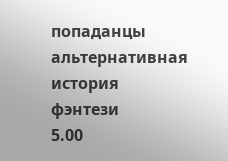попаданцы
альтернативная история
фэнтези
5.00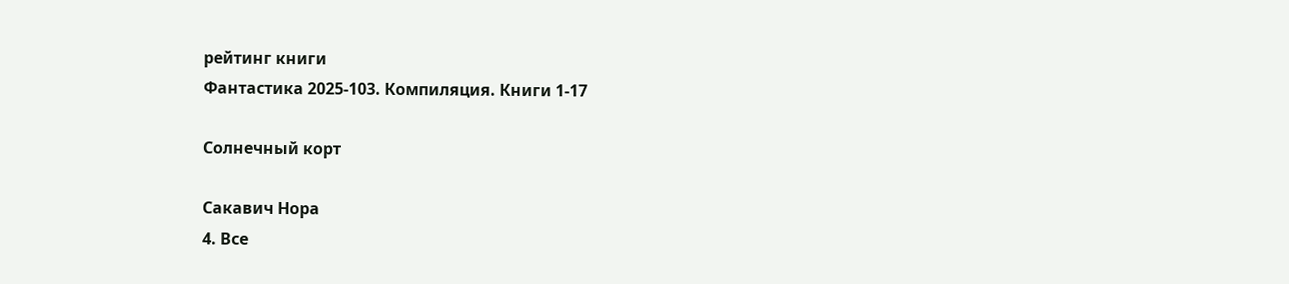рейтинг книги
Фантастика 2025-103. Компиляция. Книги 1-17

Солнечный корт

Сакавич Нора
4. Все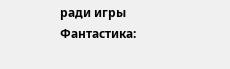ради игры
Фантастика: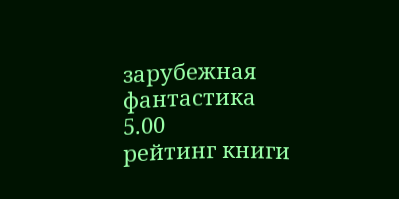зарубежная фантастика
5.00
рейтинг книги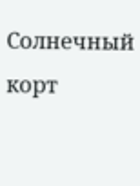Солнечный корт